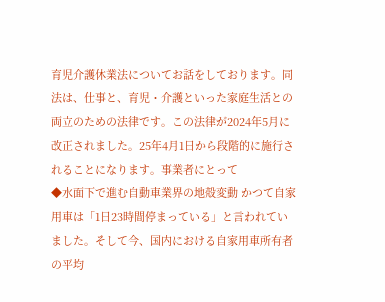育児介護休業法についてお話をしております。同法は、仕事と、育児・介護といった家庭生活との両立のための法律です。この法律が2024年5月に改正されました。25年4月1日から段階的に施行されることになります。事業者にとって
◆水面下で進む自動車業界の地殻変動 かつて自家用車は「1日23時間停まっている」と言われていました。そして今、国内における自家用車所有者の平均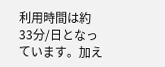利用時間は約33分/日となっています。加え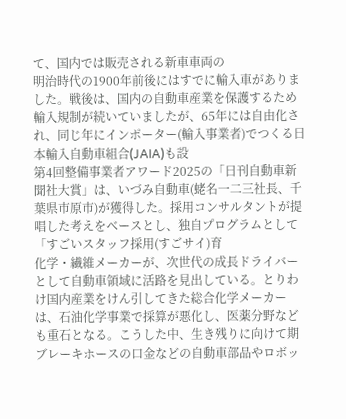て、国内では販売される新車車両の
明治時代の1900年前後にはすでに輸入車がありました。戦後は、国内の自動車産業を保護するため輸入規制が続いていましたが、65年には自由化され、同じ年にインポーター(輸入事業者)でつくる日本輸入自動車組合(JAIA)も設
第4回整備事業者アワード2025の「日刊自動車新聞社大賞」は、いづみ自動車(蛯名一二三社長、千葉県市原市)が獲得した。採用コンサルタントが提唱した考えをベースとし、独自プログラムとして「すごいスタッフ採用(すごサイ)育
化学・繊維メーカーが、次世代の成長ドライバーとして自動車領域に活路を見出している。とりわけ国内産業をけん引してきた総合化学メーカーは、石油化学事業で採算が悪化し、医薬分野なども重石となる。こうした中、生き残りに向けて期
ブレーキホースの口金などの自動車部品やロボッ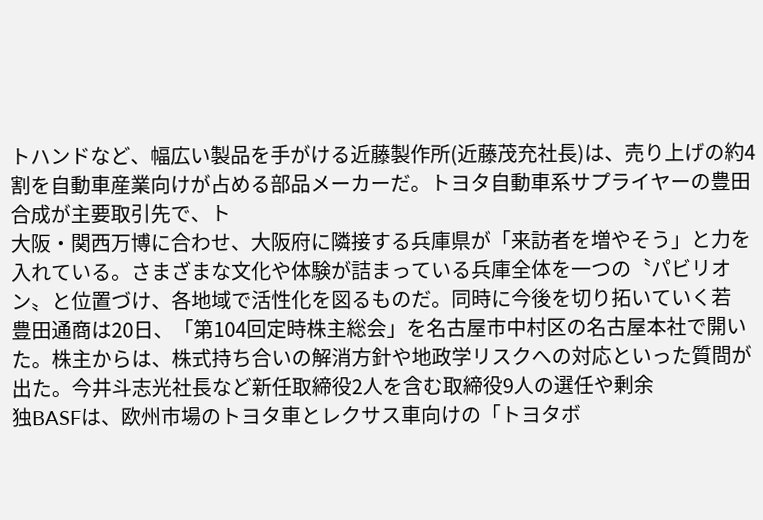トハンドなど、幅広い製品を手がける近藤製作所(近藤茂充社長)は、売り上げの約4割を自動車産業向けが占める部品メーカーだ。トヨタ自動車系サプライヤーの豊田合成が主要取引先で、ト
大阪・関西万博に合わせ、大阪府に隣接する兵庫県が「来訪者を増やそう」と力を入れている。さまざまな文化や体験が詰まっている兵庫全体を一つの〝パビリオン〟と位置づけ、各地域で活性化を図るものだ。同時に今後を切り拓いていく若
豊田通商は20日、「第104回定時株主総会」を名古屋市中村区の名古屋本社で開いた。株主からは、株式持ち合いの解消方針や地政学リスクへの対応といった質問が出た。今井斗志光社長など新任取締役2人を含む取締役9人の選任や剰余
独BASFは、欧州市場のトヨタ車とレクサス車向けの「トヨタボ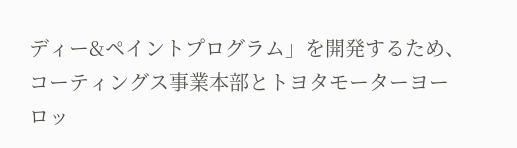ディー&ペイントプログラム」を開発するため、コーティングス事業本部とトヨタモーターヨーロッ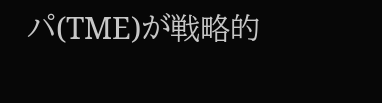パ(TME)が戦略的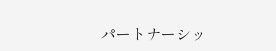パートナーシッ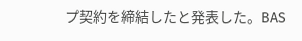プ契約を締結したと発表した。BAS